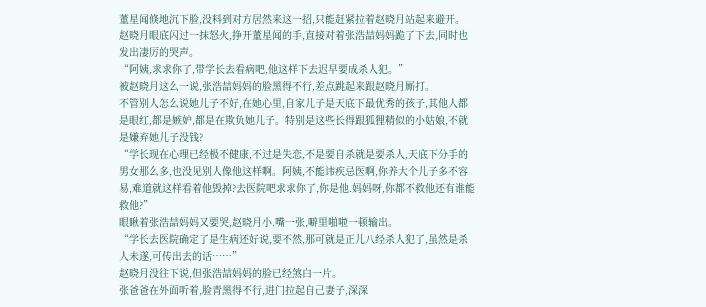董星闻倏地沉下脸,没料到对方居然来这一招,只能赶紧拉着赵晓月站起来避开。
赵晓月眼底闪过一抹怒火,挣开董星闻的手,直接对着张浩喆妈妈跪了下去,同时也发出凄厉的哭声。
“阿姨,求求你了,带学长去看病吧,他这样下去迟早要成杀人犯。”
被赵晓月这么一说,张浩喆妈妈的脸黑得不行,差点跳起来跟赵晓月厮打。
不管别人怎么说她儿子不好,在她心里,自家儿子是天底下最优秀的孩子,其他人都是眼红,都是嫉妒,都是在欺负她儿子。特别是这些长得跟狐狸精似的小姑娘,不就是嫌弃她儿子没钱?
“学长现在心理已经极不健康,不过是失恋,不是要自杀就是要杀人,天底下分手的男女那么多,也没见别人像他这样啊。阿姨,不能讳疾忌医啊,你养大个儿子多不容易,难道就这样看着他毁掉?去医院吧求求你了,你是他.妈妈呀,你都不救他还有谁能救他?”
眼瞅着张浩喆妈妈又要哭,赵晓月小.嘴一张,噼里啪啦一顿输出。
“学长去医院确定了是生病还好说,要不然,那可就是正儿八经杀人犯了,虽然是杀人未遂,可传出去的话……”
赵晓月没往下说,但张浩喆妈妈的脸已经煞白一片。
张爸爸在外面听着,脸青黑得不行,进门拉起自己妻子,深深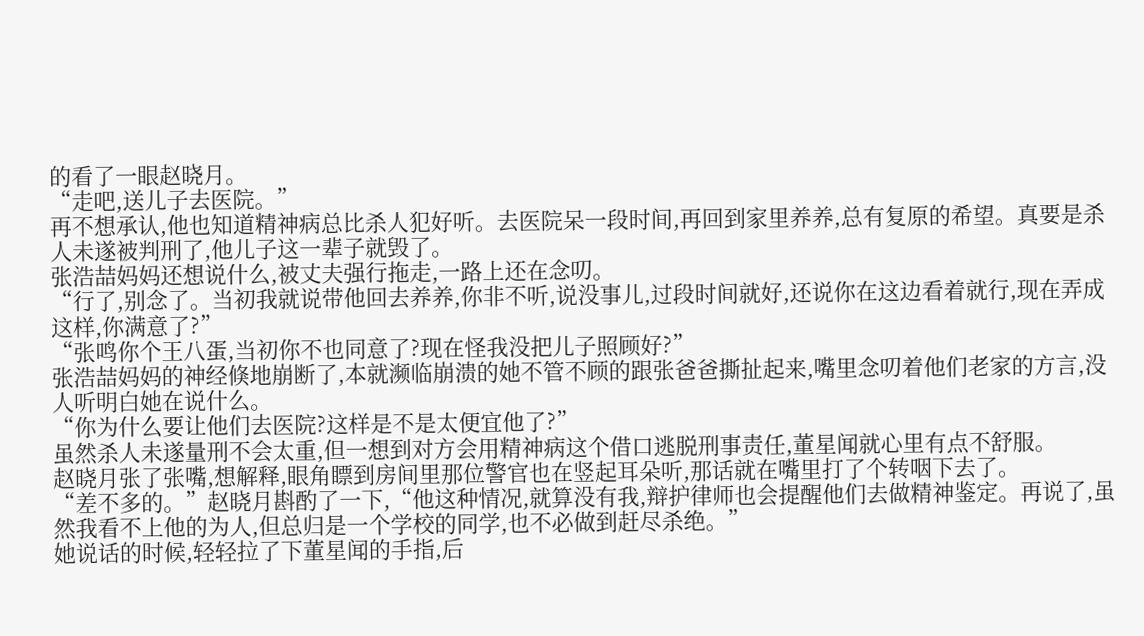的看了一眼赵晓月。
“走吧,送儿子去医院。”
再不想承认,他也知道精神病总比杀人犯好听。去医院呆一段时间,再回到家里养养,总有复原的希望。真要是杀人未遂被判刑了,他儿子这一辈子就毁了。
张浩喆妈妈还想说什么,被丈夫强行拖走,一路上还在念叨。
“行了,别念了。当初我就说带他回去养养,你非不听,说没事儿,过段时间就好,还说你在这边看着就行,现在弄成这样,你满意了?”
“张鸣你个王八蛋,当初你不也同意了?现在怪我没把儿子照顾好?”
张浩喆妈妈的神经倏地崩断了,本就濒临崩溃的她不管不顾的跟张爸爸撕扯起来,嘴里念叨着他们老家的方言,没人听明白她在说什么。
“你为什么要让他们去医院?这样是不是太便宜他了?”
虽然杀人未遂量刑不会太重,但一想到对方会用精神病这个借口逃脱刑事责任,董星闻就心里有点不舒服。
赵晓月张了张嘴,想解释,眼角瞟到房间里那位警官也在竖起耳朵听,那话就在嘴里打了个转咽下去了。
“差不多的。”赵晓月斟酌了一下,“他这种情况,就算没有我,辩护律师也会提醒他们去做精神鉴定。再说了,虽然我看不上他的为人,但总归是一个学校的同学,也不必做到赶尽杀绝。”
她说话的时候,轻轻拉了下董星闻的手指,后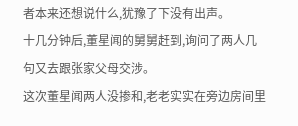者本来还想说什么,犹豫了下没有出声。
十几分钟后,董星闻的舅舅赶到,询问了两人几句又去跟张家父母交涉。
这次董星闻两人没掺和,老老实实在旁边房间里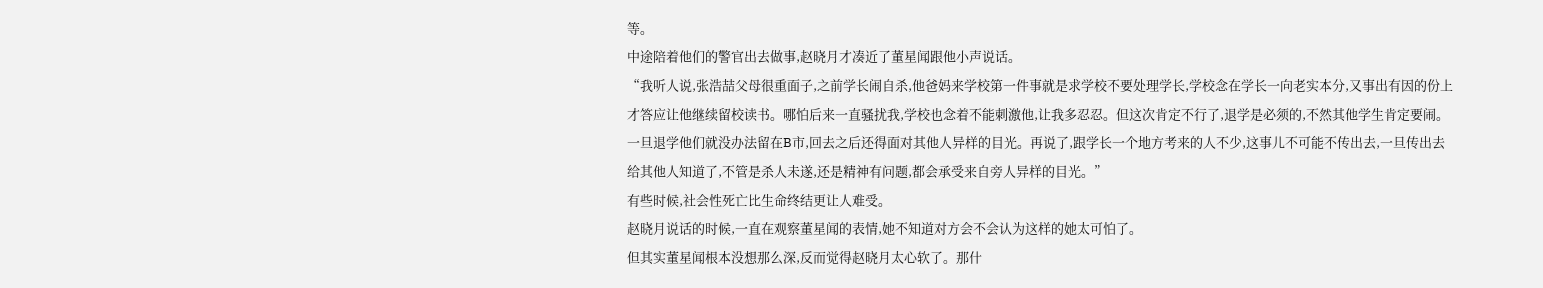等。
中途陪着他们的警官出去做事,赵晓月才凑近了董星闻跟他小声说话。
“我听人说,张浩喆父母很重面子,之前学长闹自杀,他爸妈来学校第一件事就是求学校不要处理学长,学校念在学长一向老实本分,又事出有因的份上才答应让他继续留校读书。哪怕后来一直骚扰我,学校也念着不能刺激他,让我多忍忍。但这次肯定不行了,退学是必须的,不然其他学生肯定要闹。一旦退学他们就没办法留在B市,回去之后还得面对其他人异样的目光。再说了,跟学长一个地方考来的人不少,这事儿不可能不传出去,一旦传出去给其他人知道了,不管是杀人未遂,还是精神有问题,都会承受来自旁人异样的目光。”
有些时候,社会性死亡比生命终结更让人难受。
赵晓月说话的时候,一直在观察董星闻的表情,她不知道对方会不会认为这样的她太可怕了。
但其实董星闻根本没想那么深,反而觉得赵晓月太心软了。那什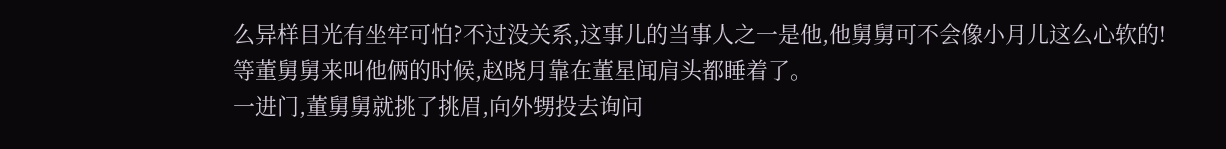么异样目光有坐牢可怕?不过没关系,这事儿的当事人之一是他,他舅舅可不会像小月儿这么心软的!
等董舅舅来叫他俩的时候,赵晓月靠在董星闻肩头都睡着了。
一进门,董舅舅就挑了挑眉,向外甥投去询问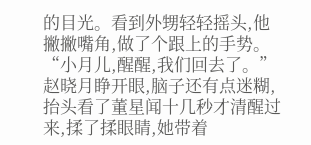的目光。看到外甥轻轻摇头,他撇撇嘴角,做了个跟上的手势。
“小月儿,醒醒,我们回去了。”
赵晓月睁开眼,脑子还有点迷糊,抬头看了董星闻十几秒才清醒过来,揉了揉眼睛,她带着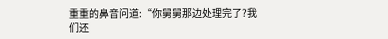重重的鼻音问道:“你舅舅那边处理完了?我们还